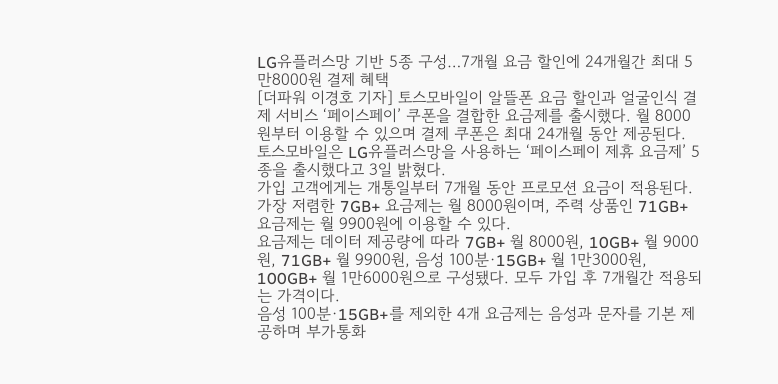LG유플러스망 기반 5종 구성…7개월 요금 할인에 24개월간 최대 5만8000원 결제 혜택
[더파워 이경호 기자] 토스모바일이 알뜰폰 요금 할인과 얼굴인식 결제 서비스 ‘페이스페이’ 쿠폰을 결합한 요금제를 출시했다. 월 8000원부터 이용할 수 있으며 결제 쿠폰은 최대 24개월 동안 제공된다.
토스모바일은 LG유플러스망을 사용하는 ‘페이스페이 제휴 요금제’ 5종을 출시했다고 3일 밝혔다.
가입 고객에게는 개통일부터 7개월 동안 프로모션 요금이 적용된다. 가장 저렴한 7GB+ 요금제는 월 8000원이며, 주력 상품인 71GB+ 요금제는 월 9900원에 이용할 수 있다.
요금제는 데이터 제공량에 따라 7GB+ 월 8000원, 10GB+ 월 9000원, 71GB+ 월 9900원, 음성 100분·15GB+ 월 1만3000원, 100GB+ 월 1만6000원으로 구성됐다. 모두 가입 후 7개월간 적용되는 가격이다.
음성 100분·15GB+를 제외한 4개 요금제는 음성과 문자를 기본 제공하며 부가통화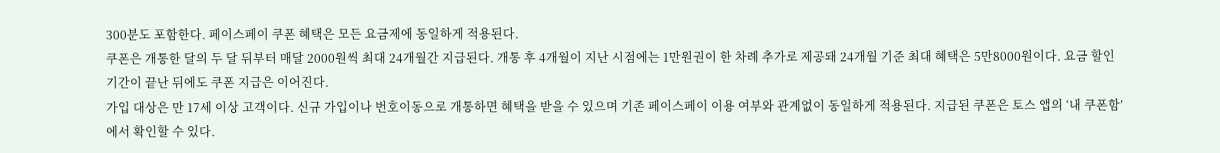300분도 포함한다. 페이스페이 쿠폰 혜택은 모든 요금제에 동일하게 적용된다.
쿠폰은 개통한 달의 두 달 뒤부터 매달 2000원씩 최대 24개월간 지급된다. 개통 후 4개월이 지난 시점에는 1만원권이 한 차례 추가로 제공돼 24개월 기준 최대 혜택은 5만8000원이다. 요금 할인 기간이 끝난 뒤에도 쿠폰 지급은 이어진다.
가입 대상은 만 17세 이상 고객이다. 신규 가입이나 번호이동으로 개통하면 혜택을 받을 수 있으며 기존 페이스페이 이용 여부와 관계없이 동일하게 적용된다. 지급된 쿠폰은 토스 앱의 ‘내 쿠폰함’에서 확인할 수 있다.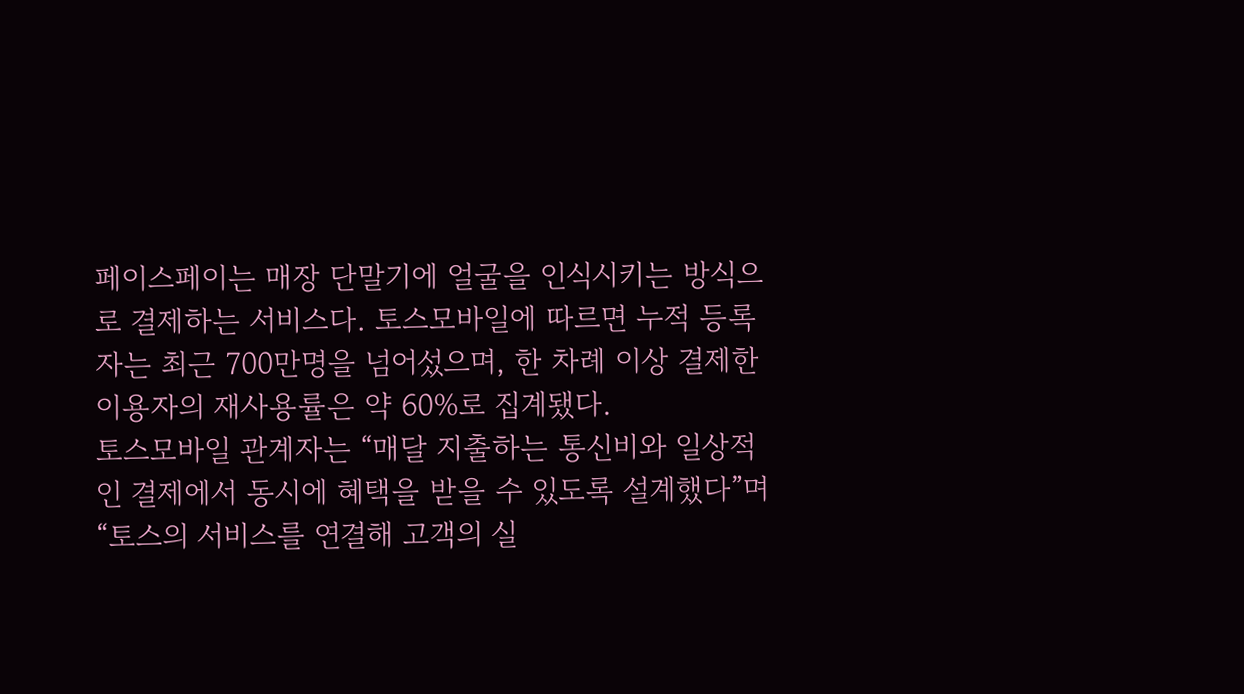페이스페이는 매장 단말기에 얼굴을 인식시키는 방식으로 결제하는 서비스다. 토스모바일에 따르면 누적 등록자는 최근 700만명을 넘어섰으며, 한 차례 이상 결제한 이용자의 재사용률은 약 60%로 집계됐다.
토스모바일 관계자는 “매달 지출하는 통신비와 일상적인 결제에서 동시에 혜택을 받을 수 있도록 설계했다”며 “토스의 서비스를 연결해 고객의 실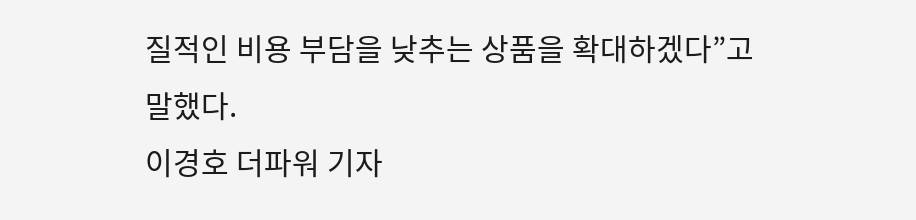질적인 비용 부담을 낮추는 상품을 확대하겠다”고 말했다.
이경호 더파워 기자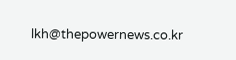lkh@thepowernews.co.kr